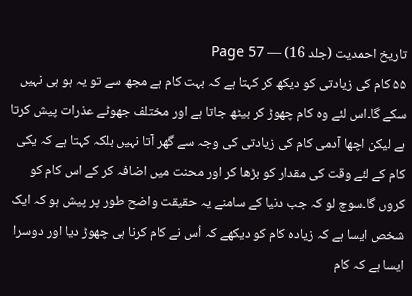تاریخ احمدیت (جلد 16) — Page 57
۵۵ کام کی زیادتی کو دیکھ کر کہتا ہے کہ بہت کام ہے مجھ سے تو یہ ہو ہی نہیں سکے گا۔اس لئے وہ کام چھوڑ کر بیٹھ جاتا ہے اور مختلف جھوٹے عذرات پیش کرتا ہے لیکن اچھا آدمی کام کی زیادتی کی وجہ سے گھر آتا نہیں بلکہ کہتا ہے کہ یکی کام کے لئے وقت کی مقدار کو بڑھا کر اور محنت میں اضافہ کر کے اس کام کو کروں گا۔سوچ لو کہ جب دنیا کے سامنے یہ حقیقت واضح طور پر پیش ہو کہ ایک شخص ایسا ہے کہ زیادہ کام کو دیکھے کہ اُس نے کام کرنا ہی چھوڑ دیا اور دوسرا ایسا ہے کہ کام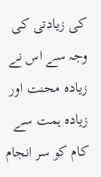کی زیادتی کی وجہ سے اس نے زیادہ محنت اور زیادہ ہمت سے کام کو سر انجام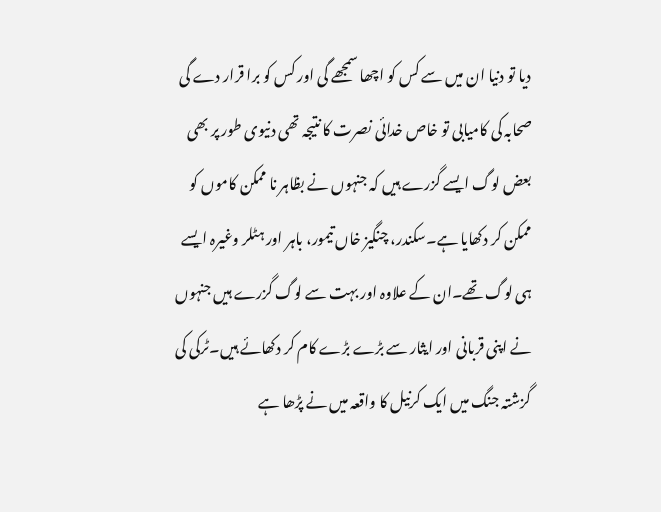دیا تو دنیا ان میں سے کس کو اچھا سمجھے گی اور کس کو برا قرار دے گی صحابہ کی کامیابی تو خاص خدائی نصرت کا نتیجہ تھی دنیوی طور پر بھی بعض لوگ ایسے گزرے ہیں کہ جنہوں نے بظاہر نا ممکن کاموں کو ممکن کر دکھایا ہے۔سکندر، چنگیز خاں تیمور، باہر اور ہٹلر وغیرہ ایسے ہی لوگ تھے۔ان کے علاوہ اور بہت سے لوگ گزرے ہیں جنہوں نے اپنی قربانی اور ایثار سے بڑے بڑے کام کر دکھائے ہیں۔ٹرکی کی گزشتہ جنگ میں ایک کرنیل کا واقعہ میں نے پڑھا ہے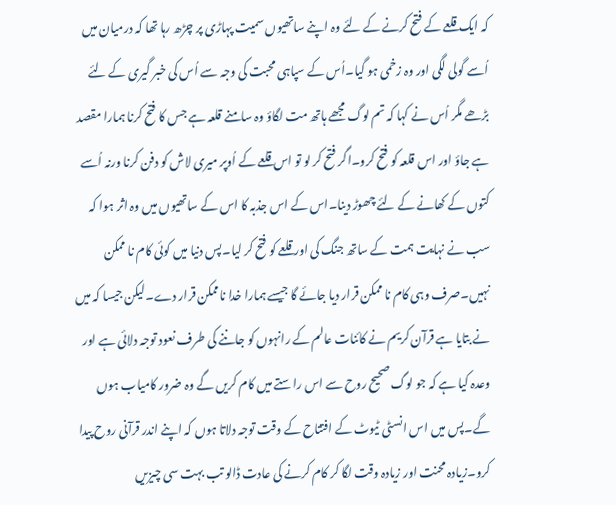کہ ایک قلعے کے فتح کرنے کے لئے وہ اپنے ساتھیوں سمیت پہاڑی پر چڑھ رہا تھا کہ درمیان میں اُسے گولی لگی اور وہ زخمی ہو گیا۔اُس کے سپاہی محبت کی وجہ سے اُس کی خبر گیری کے لئے بڑھے مگر اُس نے کہا کہ تم لوگ مجھے ہاتھ مت لگاؤ وہ سامنے قلعہ ہے جس کا فتح کرنا ہمارا مقصد ہے جاؤ اور اس قلعہ کو فتح کرو۔اگر فتح کر لو تو اس قلعے کے اُوپر میری لاش کو دفن کرنا ورنہ اُسے کتوں کے کھانے کے لئے چھوڑ دینا۔اس کے اس جذبہ کا اس کے ساتھیوں میں وہ اثر ہوا کہ سب نے نہایت ہمت کے ساتھ جنگ کی اور قلعے کو فتح کر لیا۔پس دنیا میں کوئی کام نا ممکن نہیں۔صرف وہی کام نا ممکن قرار دیا جائے گا جیسے ہمارا خدا ناممکن قرار دے۔لیکن جیسا کہ میں نے بتایا ہے قرآن کریم نے کائنات عالم کے رانہوں کو جاننے کی طرف نعود توجہ دلائی ہے اور وعدہ کیا ہے کہ جو لوگ صحیح روح سے اس راستے میں کام کریں گے وہ ضرور کامیاب ہوں گے۔پس میں اس انسٹی ٹیوٹ کے افتتاح کے وقت توجہ دلاتا ہوں کہ اپنے اندر قرآنی روح پیدا کرو۔زیادہ محنت اور زیادہ وقت لگا کر کام کرنے کی عادت ڈالو تب بہت سی چیزیں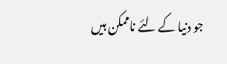جو دنیا کے لئے ناممکن ہیں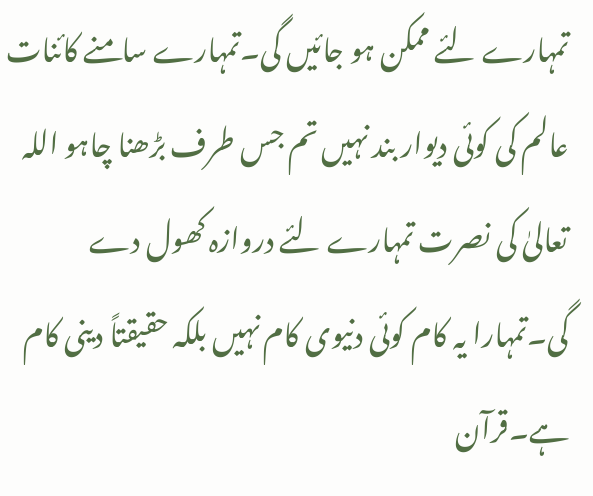تمہارے لئے ممکن ہو جائیں گی۔تمہارے سامنے کائنات عالم کی کوئی دیوار بند نہیں تم جس طرف بڑھنا چاہو اللہ تعالیٰ کی نصرت تمہارے لئے دروازہ کھول دے گی۔تمہارا یہ کام کوئی دنیوی کام نہیں بلکہ حقیقتاً دینی کام ہے۔قرآن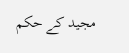مجید کے حکم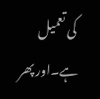کی تعمیل ہے۔اور پھر